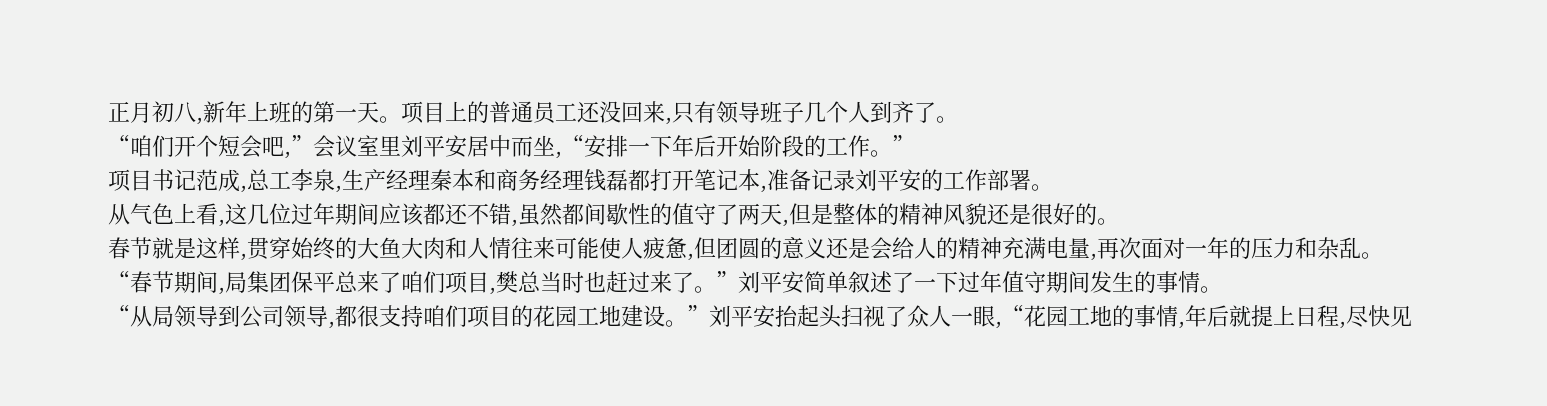正月初八,新年上班的第一天。项目上的普通员工还没回来,只有领导班子几个人到齐了。
“咱们开个短会吧,”会议室里刘平安居中而坐,“安排一下年后开始阶段的工作。”
项目书记范成,总工李泉,生产经理秦本和商务经理钱磊都打开笔记本,准备记录刘平安的工作部署。
从气色上看,这几位过年期间应该都还不错,虽然都间歇性的值守了两天,但是整体的精神风貌还是很好的。
春节就是这样,贯穿始终的大鱼大肉和人情往来可能使人疲惫,但团圆的意义还是会给人的精神充满电量,再次面对一年的压力和杂乱。
“春节期间,局集团保平总来了咱们项目,樊总当时也赶过来了。”刘平安简单叙述了一下过年值守期间发生的事情。
“从局领导到公司领导,都很支持咱们项目的花园工地建设。”刘平安抬起头扫视了众人一眼,“花园工地的事情,年后就提上日程,尽快见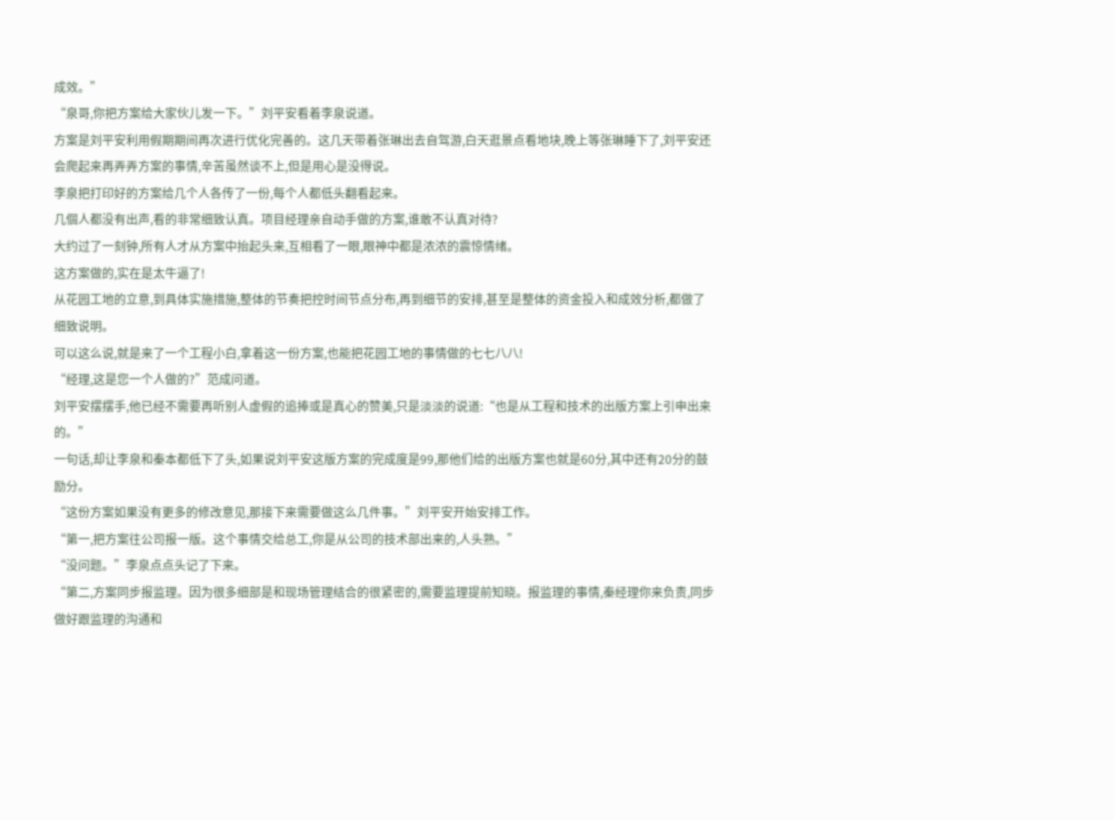成效。”
“泉哥,你把方案给大家伙儿发一下。”刘平安看着李泉说道。
方案是刘平安利用假期期间再次进行优化完善的。这几天带着张琳出去自驾游,白天逛景点看地块,晚上等张琳睡下了,刘平安还会爬起来再弄弄方案的事情,辛苦虽然谈不上,但是用心是没得说。
李泉把打印好的方案给几个人各传了一份,每个人都低头翻看起来。
几個人都没有出声,看的非常细致认真。项目经理亲自动手做的方案,谁敢不认真对待?
大约过了一刻钟,所有人才从方案中抬起头来,互相看了一眼,眼神中都是浓浓的震惊情绪。
这方案做的,实在是太牛逼了!
从花园工地的立意,到具体实施措施,整体的节奏把控时间节点分布,再到细节的安排,甚至是整体的资金投入和成效分析,都做了细致说明。
可以这么说,就是来了一个工程小白,拿着这一份方案,也能把花园工地的事情做的七七八八!
“经理,这是您一个人做的?”范成问道。
刘平安摆摆手,他已经不需要再听别人虚假的追捧或是真心的赞美,只是淡淡的说道:“也是从工程和技术的出版方案上引申出来的。”
一句话,却让李泉和秦本都低下了头,如果说刘平安这版方案的完成度是99,那他们给的出版方案也就是60分,其中还有20分的鼓励分。
“这份方案如果没有更多的修改意见,那接下来需要做这么几件事。”刘平安开始安排工作。
“第一,把方案往公司报一版。这个事情交给总工,你是从公司的技术部出来的,人头熟。”
“没问题。”李泉点点头记了下来。
“第二,方案同步报监理。因为很多细部是和现场管理结合的很紧密的,需要监理提前知晓。报监理的事情,秦经理你来负责,同步做好跟监理的沟通和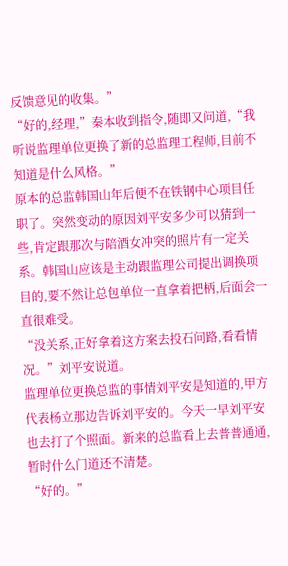反馈意见的收集。”
“好的,经理,”秦本收到指令,随即又问道,“我听说监理单位更换了新的总监理工程师,目前不知道是什么风格。”
原本的总监韩国山年后便不在铁钢中心项目任职了。突然变动的原因刘平安多少可以猜到一些,肯定跟那次与陪酒女冲突的照片有一定关系。韩国山应该是主动跟监理公司提出调换项目的,要不然让总包单位一直拿着把柄,后面会一直很难受。
“没关系,正好拿着这方案去投石问路,看看情况。”刘平安说道。
监理单位更换总监的事情刘平安是知道的,甲方代表杨立那边告诉刘平安的。今天一早刘平安也去打了个照面。新来的总监看上去普普通通,暂时什么门道还不清楚。
“好的。”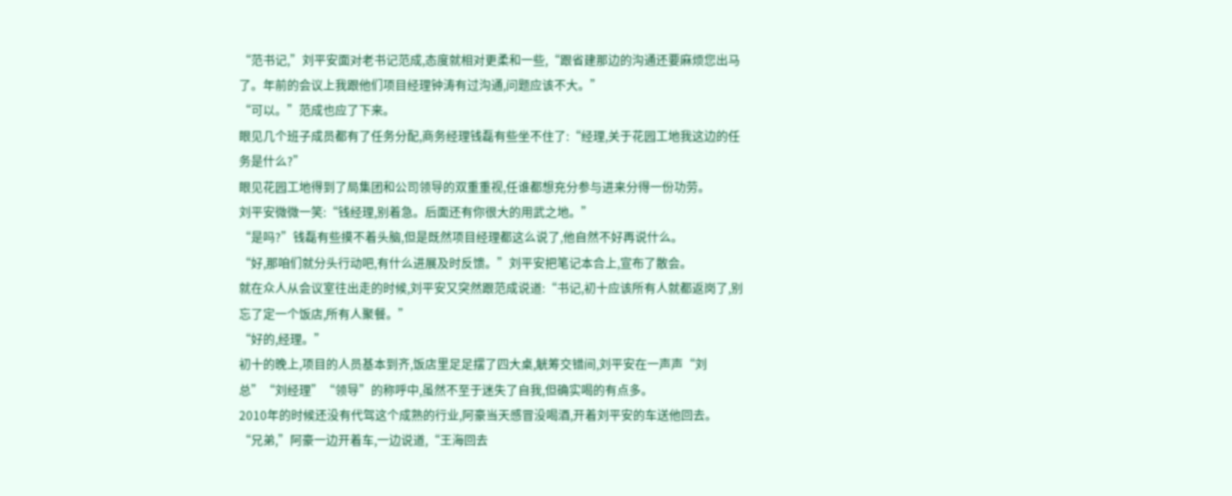“范书记,”刘平安面对老书记范成,态度就相对更柔和一些,“跟省建那边的沟通还要麻烦您出马了。年前的会议上我跟他们项目经理钟涛有过沟通,问题应该不大。”
“可以。”范成也应了下来。
眼见几个班子成员都有了任务分配,商务经理钱磊有些坐不住了:“经理,关于花园工地我这边的任务是什么?”
眼见花园工地得到了局集团和公司领导的双重重视,任谁都想充分参与进来分得一份功劳。
刘平安微微一笑:“钱经理,别着急。后面还有你很大的用武之地。”
“是吗?”钱磊有些摸不着头脑,但是既然项目经理都这么说了,他自然不好再说什么。
“好,那咱们就分头行动吧,有什么进展及时反馈。”刘平安把笔记本合上,宣布了散会。
就在众人从会议室往出走的时候,刘平安又突然跟范成说道:“书记,初十应该所有人就都返岗了,别忘了定一个饭店,所有人聚餐。”
“好的,经理。”
初十的晚上,项目的人员基本到齐,饭店里足足摆了四大桌,觥筹交错间,刘平安在一声声“刘总”“刘经理”“领导”的称呼中,虽然不至于迷失了自我,但确实喝的有点多。
2010年的时候还没有代驾这个成熟的行业,阿豪当天感冒没喝酒,开着刘平安的车送他回去。
“兄弟,”阿豪一边开着车,一边说道,“王海回去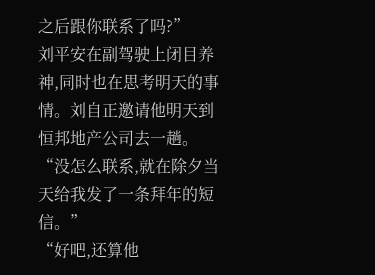之后跟你联系了吗?”
刘平安在副驾驶上闭目养神,同时也在思考明天的事情。刘自正邀请他明天到恒邦地产公司去一趟。
“没怎么联系,就在除夕当天给我发了一条拜年的短信。”
“好吧,还算他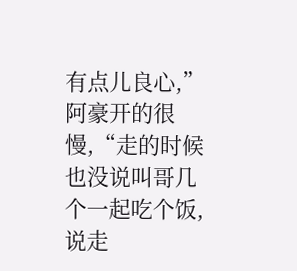有点儿良心,”阿豪开的很慢,“走的时候也没说叫哥几个一起吃个饭,说走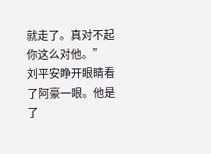就走了。真对不起你这么对他。”
刘平安睁开眼睛看了阿豪一眼。他是了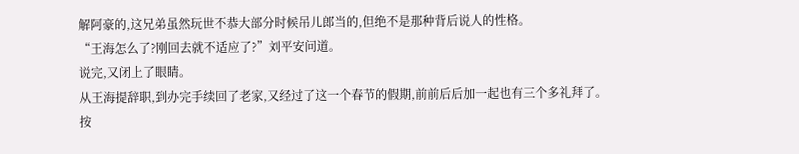解阿豪的,这兄弟虽然玩世不恭大部分时候吊儿郎当的,但绝不是那种背后说人的性格。
“王海怎么了?刚回去就不适应了?”刘平安问道。
说完,又闭上了眼睛。
从王海提辞职,到办完手续回了老家,又经过了这一个春节的假期,前前后后加一起也有三个多礼拜了。
按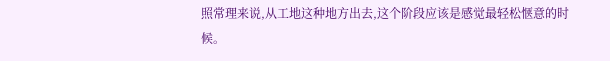照常理来说,从工地这种地方出去,这个阶段应该是感觉最轻松惬意的时候。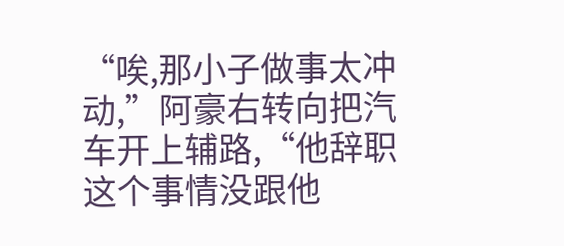“唉,那小子做事太冲动,”阿豪右转向把汽车开上辅路,“他辞职这个事情没跟他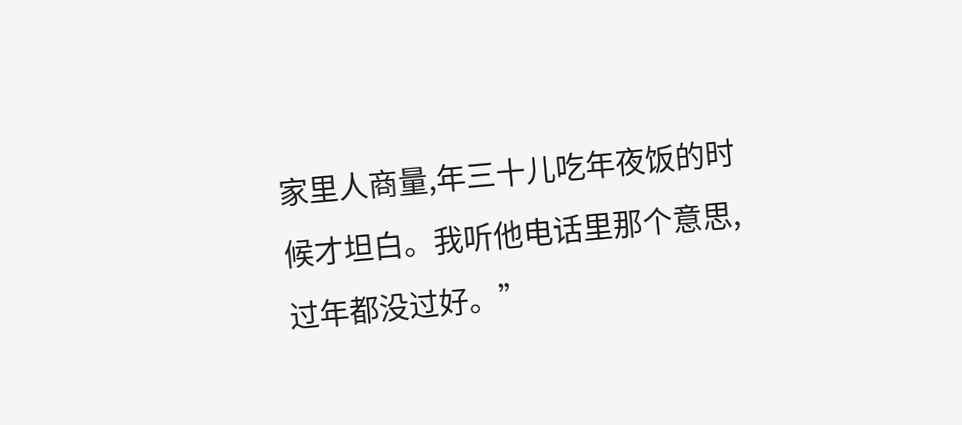家里人商量,年三十儿吃年夜饭的时候才坦白。我听他电话里那个意思,过年都没过好。”